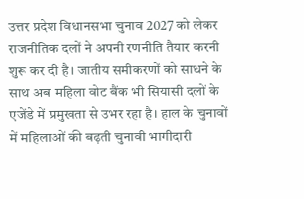उत्तर प्रदेश विधानसभा चुनाव 2027 को लेकर राजनीतिक दलों ने अपनी रणनीति तैयार करनी शुरू कर दी है। जातीय समीकरणों को साधने के साथ अब महिला वोट बैंक भी सियासी दलों के एजेंडे में प्रमुखता से उभर रहा है। हाल के चुनावों में महिलाओं की बढ़ती चुनावी भागीदारी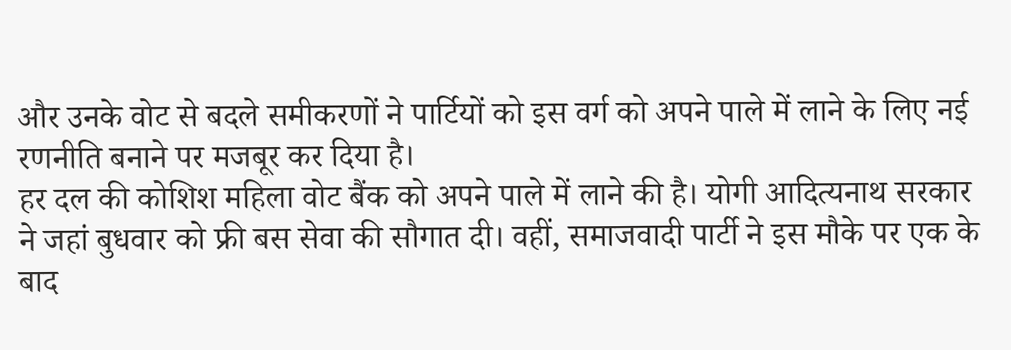और उनके वोट से बदले समीकरणों ने पार्टियों को इस वर्ग को अपने पाले में लाने के लिए नई रणनीति बनाने पर मजबूर कर दिया है।
हर दल की कोशिश महिला वोट बैंक को अपने पाले में लाने की है। योगी आदित्यनाथ सरकार ने जहां बुधवार को फ्री बस सेवा की सौगात दी। वहीं, समाजवादी पार्टी ने इस मौके पर एक के बाद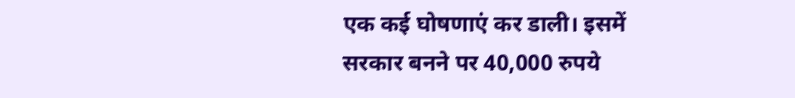एक कई घोषणाएं कर डाली। इसमें सरकार बनने पर 40,000 रुपये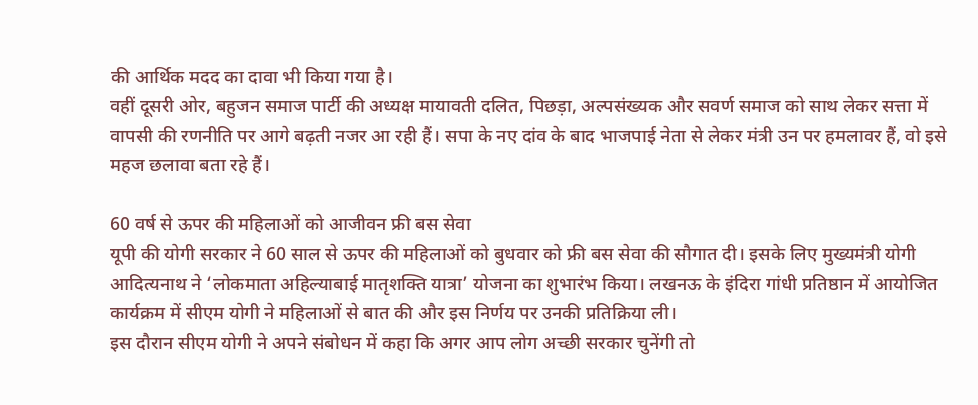की आर्थिक मदद का दावा भी किया गया है।
वहीं दूसरी ओर, बहुजन समाज पार्टी की अध्यक्ष मायावती दलित, पिछड़ा, अल्पसंख्यक और सवर्ण समाज को साथ लेकर सत्ता में वापसी की रणनीति पर आगे बढ़ती नजर आ रही हैं। सपा के नए दांव के बाद भाजपाई नेता से लेकर मंत्री उन पर हमलावर हैं, वो इसे महज छलावा बता रहे हैं।

60 वर्ष से ऊपर की महिलाओं को आजीवन फ्री बस सेवा
यूपी की योगी सरकार ने 60 साल से ऊपर की महिलाओं को बुधवार को फ्री बस सेवा की सौगात दी। इसके लिए मुख्यमंत्री योगी आदित्यनाथ ने ‘लोकमाता अहिल्याबाई मातृशक्ति यात्रा’ योजना का शुभारंभ किया। लखनऊ के इंदिरा गांधी प्रतिष्ठान में आयोजित कार्यक्रम में सीएम योगी ने महिलाओं से बात की और इस निर्णय पर उनकी प्रतिक्रिया ली।
इस दौरान सीएम योगी ने अपने संबोधन में कहा कि अगर आप लोग अच्छी सरकार चुनेंगी तो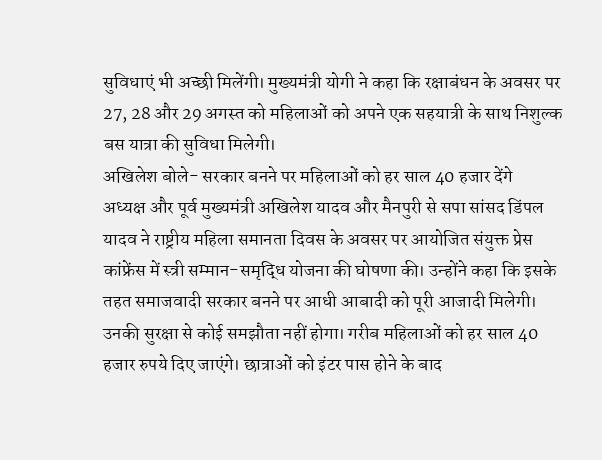सुविधाएं भी अच्छी मिलेंगी। मुख्यमंत्री योगी ने कहा कि रक्षाबंधन के अवसर पर 27, 28 और 29 अगस्त को महिलाओं को अपने एक सहयात्री के साथ निशुल्क बस यात्रा की सुविधा मिलेगी।
अखिलेश बोले- सरकार बनने पर महिलाओं को हर साल 40 हजार देंगे
अध्यक्ष और पूर्व मुख्यमंत्री अखिलेश यादव और मैनपुरी से सपा सांसद डिंपल यादव ने राष्ट्रीय महिला समानता दिवस के अवसर पर आयोजित संयुक्त प्रेस कांफ्रेंस में स्त्री सम्मान-समृद्धि योजना की घोषणा की। उन्होंने कहा कि इसके तहत समाजवादी सरकार बनने पर आधी आबादी को पूरी आजादी मिलेगी।
उनकी सुरक्षा से कोई समझौता नहीं होगा। गरीब महिलाओं को हर साल 40 हजार रुपये दिए जाएंगे। छात्राओं को इंटर पास होने के बाद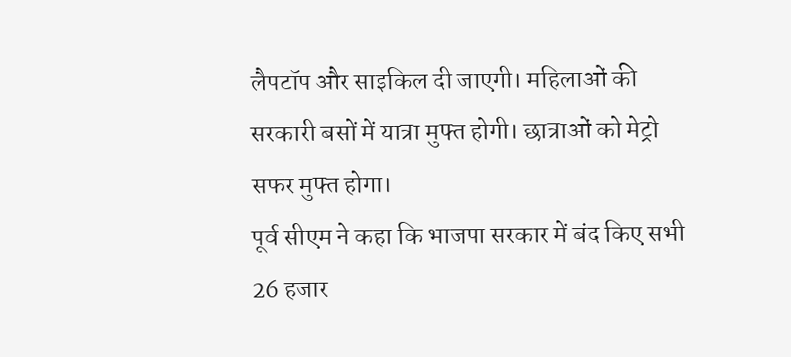लैपटॉप और साइकिल दी जाएगी। महिलाओं की सरकारी बसों में यात्रा मुफ्त होगी। छात्राओं को मेट्रो सफर मुफ्त होगा।
पूर्व सीएम ने कहा कि भाजपा सरकार में बंद किए सभी 26 हजार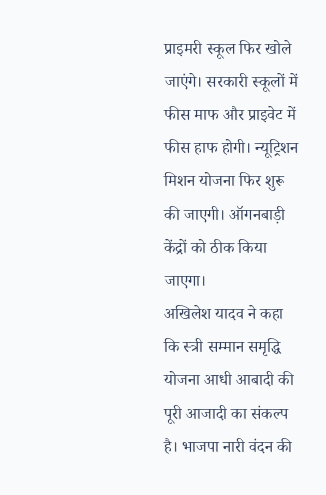प्राइमरी स्कूल फिर खोले जाएंगे। सरकारी स्कूलों में फीस माफ और प्राइवेट में फीस हाफ होगी। न्यूट्रिशन मिशन योजना फिर शुरू की जाएगी। ऑगनबाड़ी केंद्रों को ठीक किया जाएगा।
अखिलेश यादव ने कहा कि स्त्री सम्मान समृद्धि योजना आधी आबादी की पूरी आजादी का संकल्प है। भाजपा नारी वंदन की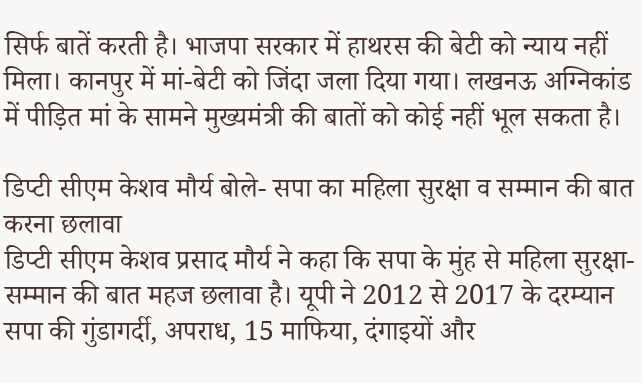सिर्फ बातें करती है। भाजपा सरकार में हाथरस की बेटी को न्याय नहीं मिला। कानपुर में मां-बेटी को जिंदा जला दिया गया। लखनऊ अग्निकांड में पीड़ित मां के सामने मुख्यमंत्री की बातों को कोई नहीं भूल सकता है।

डिप्टी सीएम केशव मौर्य बोले- सपा का महिला सुरक्षा व सम्मान की बात करना छलावा
डिप्टी सीएम केशव प्रसाद मौर्य ने कहा कि सपा के मुंह से महिला सुरक्षा-सम्मान की बात महज छलावा है। यूपी ने 2012 से 2017 के दरम्यान सपा की गुंडागर्दी, अपराध, 15 माफिया, दंगाइयों और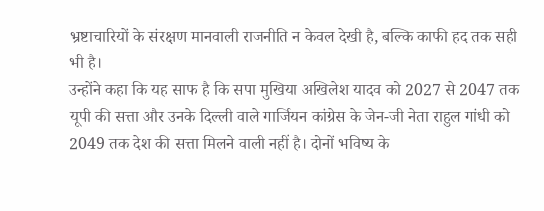भ्रष्टाचारियों के संरक्षण मानवाली राजनीति न केवल देखी है, बल्कि काफी हद तक सही भी है।
उन्होंने कहा कि यह साफ है कि सपा मुखिया अखिलेश यादव को 2027 से 2047 तक यूपी की सत्ता और उनके दिल्ली वाले गार्जियन कांग्रेस के जेन-जी नेता राहुल गांधी को 2049 तक देश की सत्ता मिलने वाली नहीं है। दोनों भविष्य के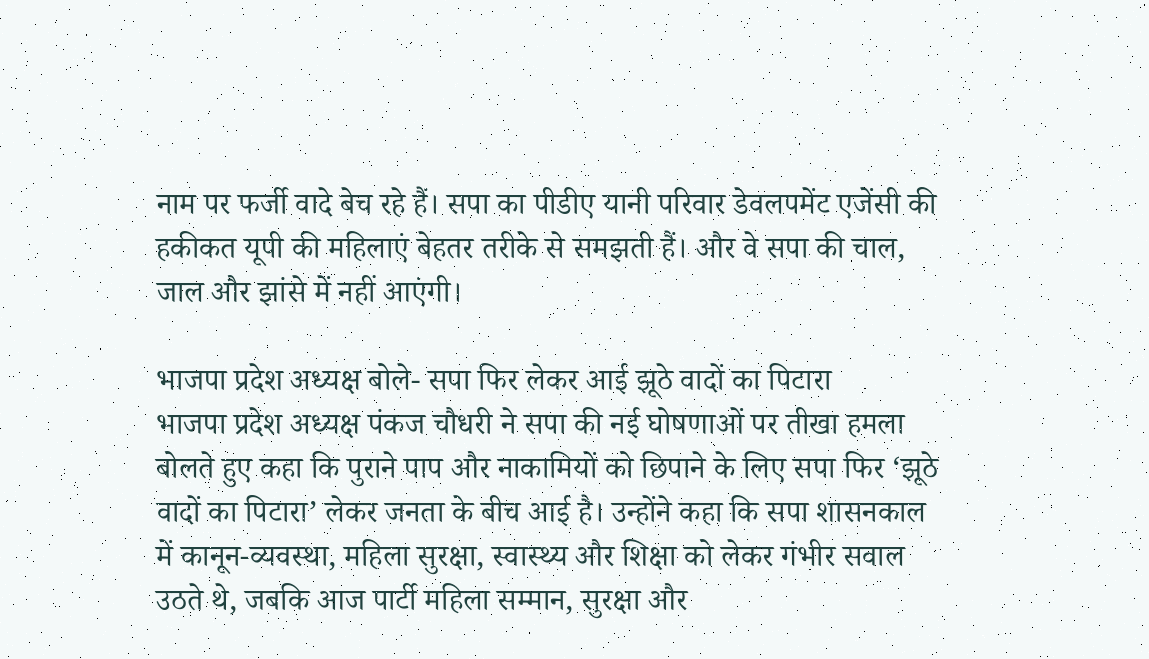नाम पर फर्जी वादे बेच रहे हैं। सपा का पीडीए यानी परिवार डेवलपमेंट एजेंसी की हकीकत यूपी की महिलाएं बेहतर तरीके से समझती हैं। और वे सपा की चाल, जाल और झांसे में नहीं आएंगी।

भाजपा प्रदेश अध्यक्ष बोले- सपा फिर लेकर आई झूठे वादों का पिटारा
भाजपा प्रदेश अध्यक्ष पंकज चौधरी ने सपा की नई घोषणाओं पर तीखा हमला बोलते हुए कहा कि पुराने पाप और नाकामियों को छिपाने के लिए सपा फिर ‘झूठे वादों का पिटारा’ लेकर जनता के बीच आई है। उन्होंने कहा कि सपा शासनकाल में कानून-व्यवस्था, महिला सुरक्षा, स्वास्थ्य और शिक्षा को लेकर गंभीर सवाल उठते थे, जबकि आज पार्टी महिला सम्मान, सुरक्षा और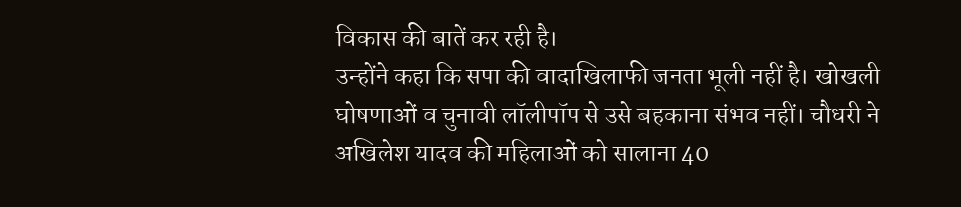विकास की बातें कर रही है।
उन्होंने कहा कि सपा की वादाखिलाफी जनता भूली नहीं है। खोखली घोषणाओं व चुनावी लॉलीपॉप से उसे बहकाना संभव नहीं। चौधरी ने अखिलेश यादव की महिलाओं को सालाना 40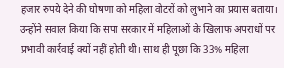हजार रुपये देने की घोषणा को महिला वोटरों को लुभाने का प्रयास बताया। उन्होंने सवाल किया कि सपा सरकार में महिलाओं के खिलाफ अपराधों पर प्रभावी कार्रवाई क्यों नहीं होती थी। साथ ही पूछा कि 33% महिला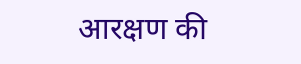आरक्षण की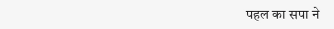पहल का सपा ने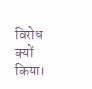विरोध क्यों किया।